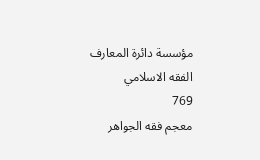مؤسسة دائرة المعارف الفقه الاسلامي
769
معجم فقه الجواهر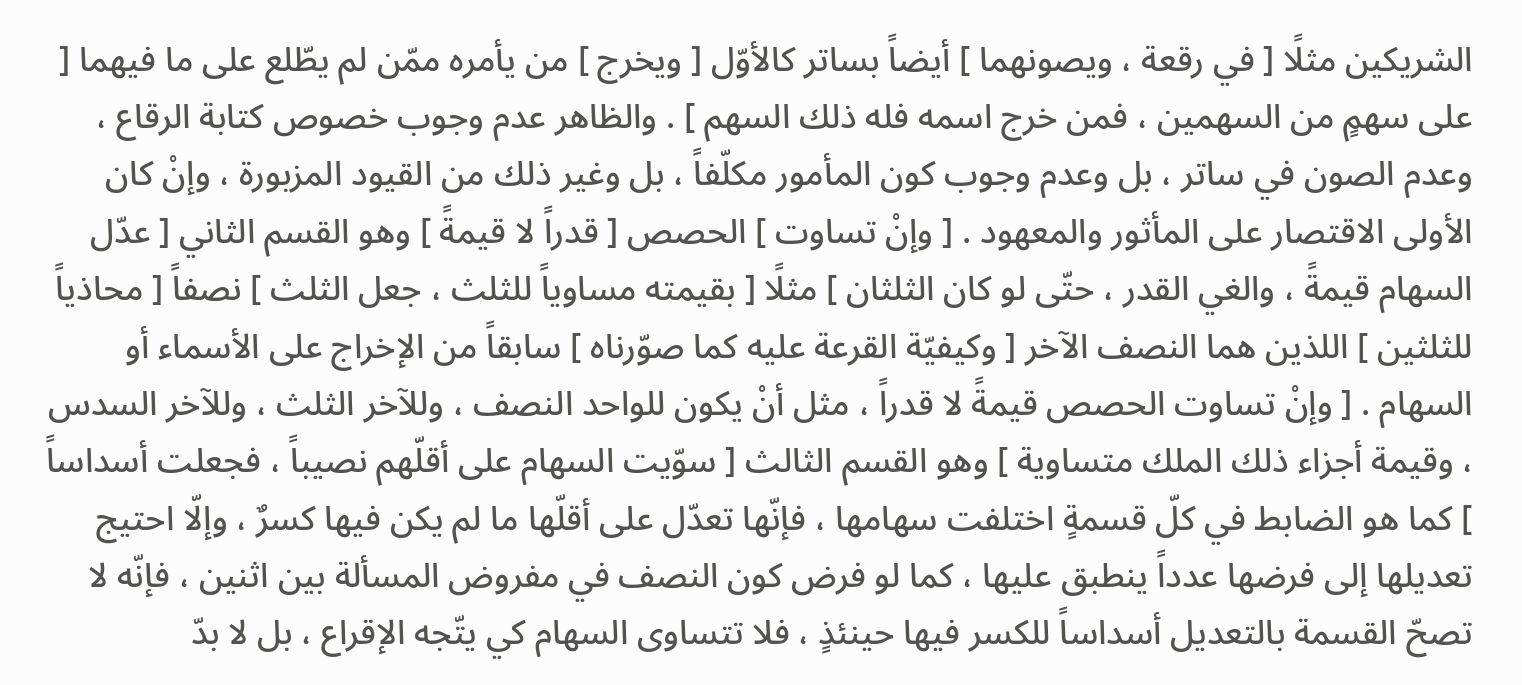الشريكين مثلًا [ في رقعة ، ويصونهما ] أيضاً بساتر كالأوّل [ ويخرج ] من يأمره ممّن لم يطّلع على ما فيهما [ على سهمٍ من السهمين ، فمن خرج اسمه فله ذلك السهم ] . والظاهر عدم وجوب خصوص كتابة الرقاع ، وعدم الصون في ساتر ، بل وعدم وجوب كون المأمور مكلّفاً ، بل وغير ذلك من القيود المزبورة ، وإنْ كان الأولى الاقتصار على المأثور والمعهود . [ وإنْ تساوت ] الحصص [ قدراً لا قيمةً ] وهو القسم الثاني [ عدّل السهام قيمةً ، والغي القدر ، حتّى لو كان الثلثان ] مثلًا [ بقيمته مساوياً للثلث ، جعل الثلث ] نصفاً [ محاذياً للثلثين ] اللذين هما النصف الآخر [ وكيفيّة القرعة عليه كما صوّرناه ] سابقاً من الإخراج على الأسماء أو السهام . [ وإنْ تساوت الحصص قيمةً لا قدراً ، مثل أنْ يكون للواحد النصف ، وللآخر الثلث ، وللآخر السدس ، وقيمة أجزاء ذلك الملك متساوية ] وهو القسم الثالث [ سوّيت السهام على أقلّهم نصيباً ، فجعلت أسداساً ] كما هو الضابط في كلّ قسمةٍ اختلفت سهامها ، فإنّها تعدّل على أقلّها ما لم يكن فيها كسرٌ ، وإلّا احتيج تعديلها إلى فرضها عدداً ينطبق عليها ، كما لو فرض كون النصف في مفروض المسألة بين اثنين ، فإنّه لا تصحّ القسمة بالتعديل أسداساً للكسر فيها حينئذٍ ، فلا تتساوى السهام كي يتّجه الإقراع ، بل لا بدّ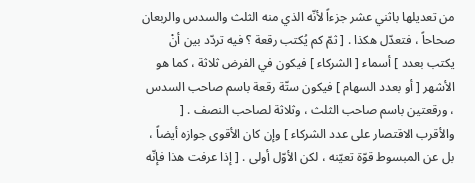من تعديلها باثني عشر جزءاً لأنّه الذي منه الثلث والسدس والربعان صحاحاً ، فتعدّل هكذا . [ ثمّ كم يُكتب رقعة ؟ فيه تردّد بين أنْ يكتب بعدد ] أسماء [ الشركاء ] فيكون في الفرض ثلاثة ، كما هو الأشهر [ أو بعدد السهام ] فيكون ستّة رقعة باسم صاحب السدس ، ورقعتين باسم صاحب الثلث ، وثلاثة لصاحب النصف . [ والأقرب الاقتصار على عدد الشركاء ] وإن كان الأقوى جوازه أيضاً ، بل عن المبسوط قوّة تعيّنه ، لكن الأوّل أولى . [ إذا عرفت هذا فإنّه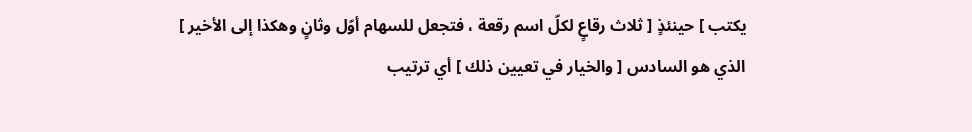يكتب ] حينئذٍ [ ثلاث رقاعٍ لكلّ اسم رقعة ، فتجعل للسهام أوّل وثانٍ وهكذا إلى الأخير ] الذي هو السادس [ والخيار في تعيين ذلك ] أي ترتيب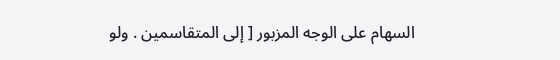السهام على الوجه المزبور [ إلى المتقاسمين . ولو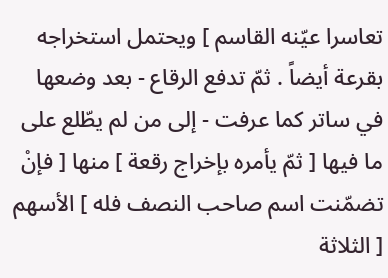تعاسرا عيّنه القاسم ] ويحتمل استخراجه بقرعة أيضاً . ثمّ تدفع الرقاع - بعد وضعها في ساتر كما عرفت - إلى من لم يطّلع على ما فيها [ ثمّ يأمره بإخراج رقعة ] منها [ فإنْ تضمّنت اسم صاحب النصف فله ] الأسهم [ الثلاثة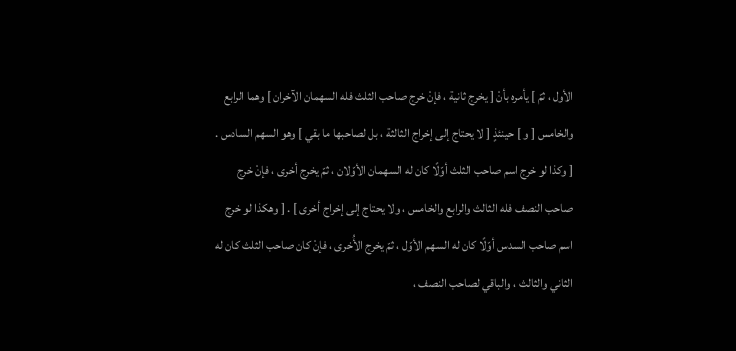الأول ، ثمّ ] يأمره بأنْ [ يخرج ثانية ، فإنْ خرج صاحب الثلث فله السهمان الآخران ] وهما الرابع والخامس [ و ] حينئذٍ [ لا يحتاج إلى إخراج الثالثة ، بل لصاحبها ما بقي ] وهو السهم السادس . [ وكذا لو خرج اسم صاحب الثلث أوّلًا كان له السهمان الأوّلان ، ثمّ يخرج أخرى ، فإنْ خرج صاحب النصف فله الثالث والرابع والخامس ، ولا يحتاج إلى إخراج أخرى ] . [ وهكذا لو خرج اسم صاحب السدس أوّلًا كان له السهم الأوّل ، ثمّ يخرج الأُخرى ، فإنْ كان صاحب الثلث كان له الثاني والثالث ، والباقي لصاحب النصف ،